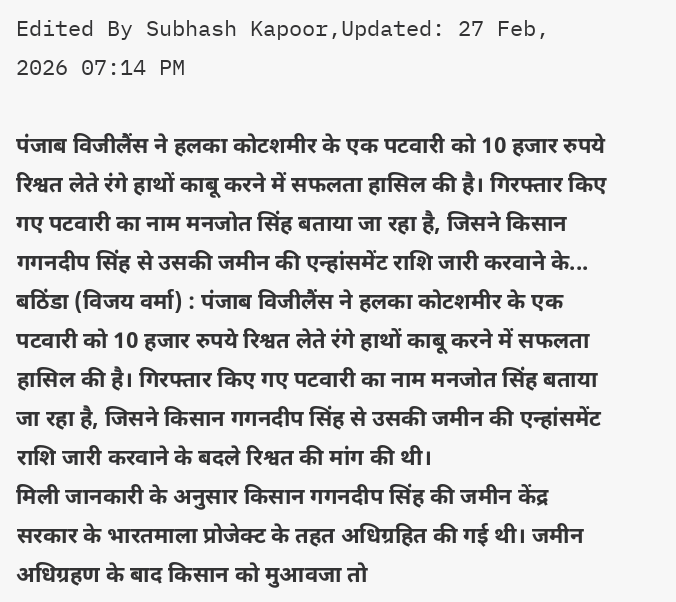Edited By Subhash Kapoor,Updated: 27 Feb, 2026 07:14 PM

पंजाब विजीलैंस ने हलका कोटशमीर के एक पटवारी को 10 हजार रुपये रिश्वत लेते रंगे हाथों काबू करने में सफलता हासिल की है। गिरफ्तार किए गए पटवारी का नाम मनजोत सिंह बताया जा रहा है, जिसने किसान गगनदीप सिंह से उसकी जमीन की एन्हांसमेंट राशि जारी करवाने के...
बठिंडा (विजय वर्मा) : पंजाब विजीलैंस ने हलका कोटशमीर के एक पटवारी को 10 हजार रुपये रिश्वत लेते रंगे हाथों काबू करने में सफलता हासिल की है। गिरफ्तार किए गए पटवारी का नाम मनजोत सिंह बताया जा रहा है, जिसने किसान गगनदीप सिंह से उसकी जमीन की एन्हांसमेंट राशि जारी करवाने के बदले रिश्वत की मांग की थी।
मिली जानकारी के अनुसार किसान गगनदीप सिंह की जमीन केंद्र सरकार के भारतमाला प्रोजेक्ट के तहत अधिग्रहित की गई थी। जमीन अधिग्रहण के बाद किसान को मुआवजा तो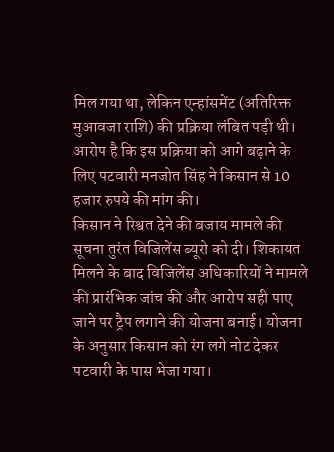मिल गया था, लेकिन एन्हांसमेंट (अतिरिक्त मुआवजा राशि) की प्रक्रिया लंबित पड़ी थी। आरोप है कि इस प्रक्रिया को आगे बढ़ाने के लिए पटवारी मनजोत सिंह ने किसान से 10 हजार रुपये की मांग की।
किसान ने रिश्वत देने की बजाय मामले की सूचना तुरंत विजिलेंस ब्यूरो को दी। शिकायत मिलने के बाद विजिलेंस अधिकारियों ने मामले की प्रारंभिक जांच की और आरोप सही पाए जाने पर ट्रैप लगाने की योजना बनाई। योजना के अनुसार किसान को रंग लगे नोट देकर पटवारी के पास भेजा गया।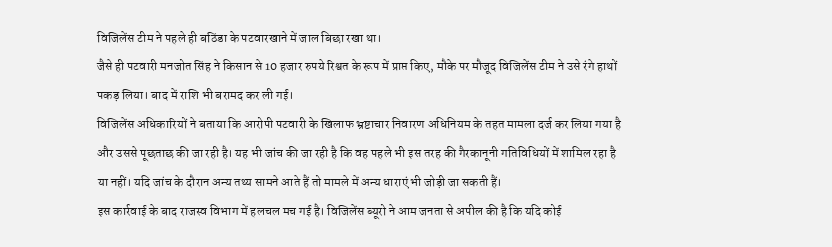विजिलेंस टीम ने पहले ही बठिंडा के पटवारखाने में जाल बिछा रखा था।
जैसे ही पटवारी मनजोत सिंह ने किसान से 10 हजार रुपये रिश्वत के रूप में प्राप्त किए, मौके पर मौजूद विजिलेंस टीम ने उसे रंगे हाथों पकड़ लिया। बाद में राशि भी बरामद कर ली गई।
विजिलेंस अधिकारियों ने बताया कि आरोपी पटवारी के खिलाफ भ्रष्टाचार निवारण अधिनियम के तहत मामला दर्ज कर लिया गया है और उससे पूछताछ की जा रही है। यह भी जांच की जा रही है कि वह पहले भी इस तरह की गैरकानूनी गतिविधियों में शामिल रहा है या नहीं। यदि जांच के दौरान अन्य तथ्य सामने आते हैं तो मामले में अन्य धाराएं भी जोड़ी जा सकती हैं।
इस कार्रवाई के बाद राजस्व विभाग में हलचल मच गई है। विजिलेंस ब्यूरो ने आम जनता से अपील की है कि यदि कोई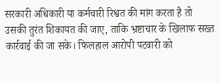सरकारी अधिकारी या कर्मचारी रिश्वत की मांग करता है तो उसकी तुरंत शिकायत की जाए, ताकि भ्रष्टाचार के खिलाफ सख्त कार्रवाई की जा सके। फिलहाल आरोपी पटवारी को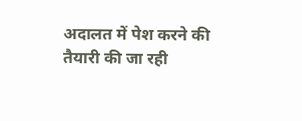अदालत में पेश करने की तैयारी की जा रही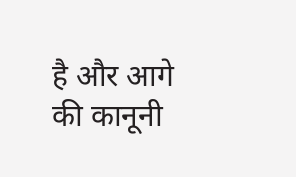है और आगे की कानूनी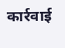कार्रवाई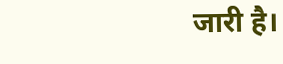जारी है।